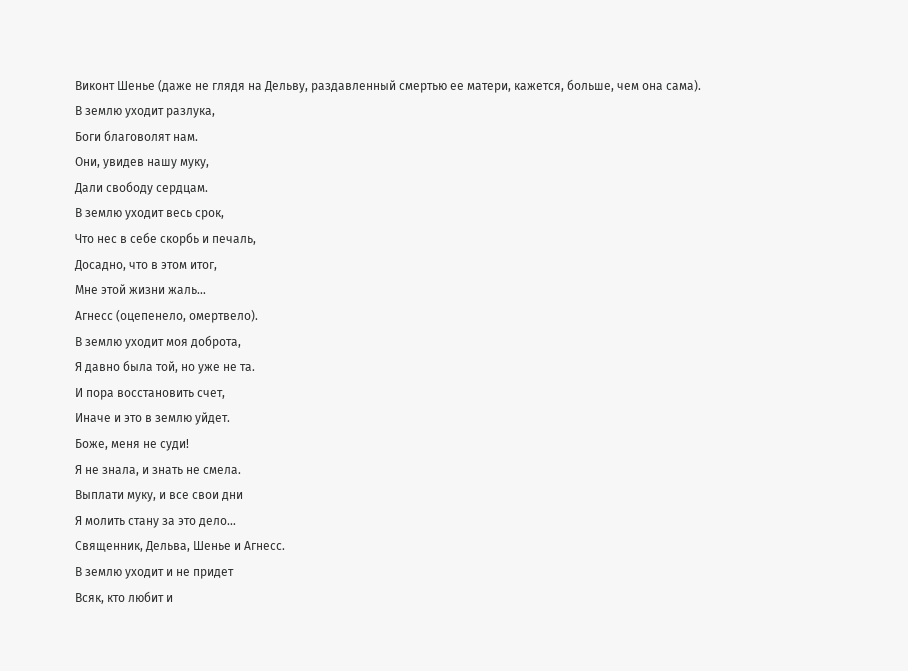Виконт Шенье (даже не глядя на Дельву, раздавленный смертью ее матери, кажется, больше, чем она сама).
В землю уходит разлука,
Боги благоволят нам.
Они, увидев нашу муку,
Дали свободу сердцам.
В землю уходит весь срок,
Что нес в себе скорбь и печаль,
Досадно, что в этом итог,
Мне этой жизни жаль…
Агнесс (оцепенело, омертвело).
В землю уходит моя доброта,
Я давно была той, но уже не та.
И пора восстановить счет,
Иначе и это в землю уйдет.
Боже, меня не суди!
Я не знала, и знать не смела.
Выплати муку, и все свои дни
Я молить стану за это дело…
Священник, Дельва, Шенье и Агнесс.
В землю уходит и не придет
Всяк, кто любит и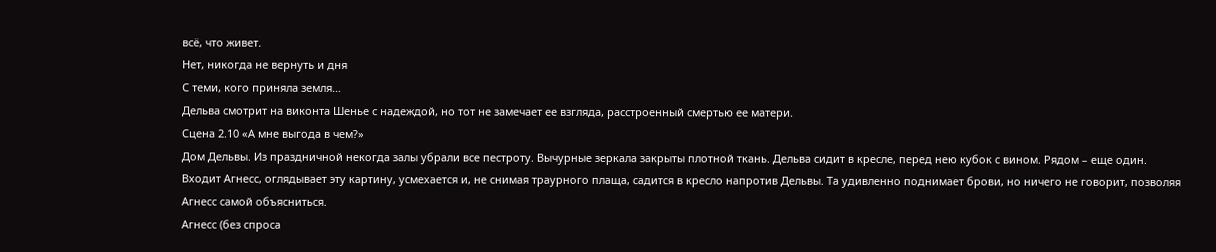всё, что живет.
Нет, никогда не вернуть и дня
С теми, кого приняла земля…
Дельва смотрит на виконта Шенье с надеждой, но тот не замечает ее взгляда, расстроенный смертью ее матери.
Сцена 2.10 «А мне выгода в чем?»
Дом Дельвы. Из праздничной некогда залы убрали все пестроту. Вычурные зеркала закрыты плотной ткань. Дельва сидит в кресле, перед нею кубок с вином. Рядом – еще один. Входит Агнесс, оглядывает эту картину, усмехается и, не снимая траурного плаща, садится в кресло напротив Дельвы. Та удивленно поднимает брови, но ничего не говорит, позволяя Агнесс самой объясниться.
Агнесс (без спроса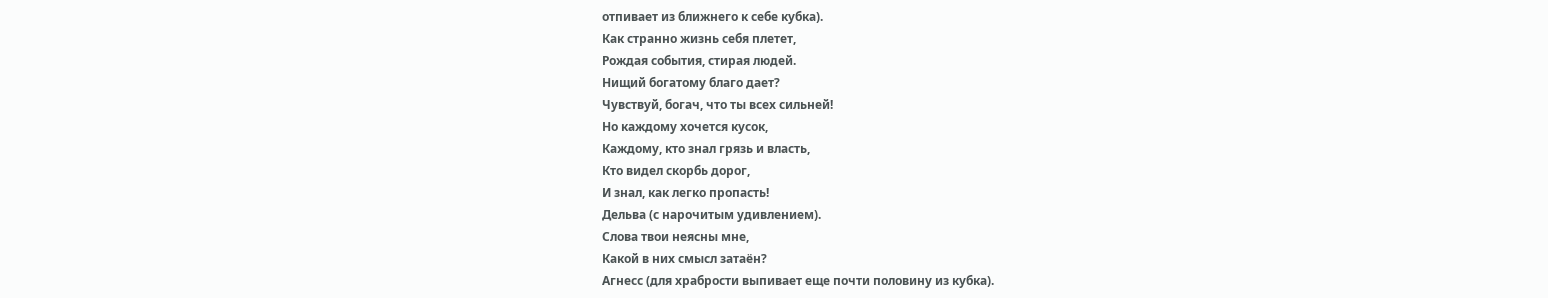отпивает из ближнего к себе кубка).
Как странно жизнь себя плетет,
Рождая события, стирая людей.
Нищий богатому благо дает?
Чувствуй, богач, что ты всех сильней!
Но каждому хочется кусок,
Каждому, кто знал грязь и власть,
Кто видел скорбь дорог,
И знал, как легко пропасть!
Дельва (с нарочитым удивлением).
Слова твои неясны мне,
Какой в них смысл затаён?
Агнесс (для храбрости выпивает еще почти половину из кубка).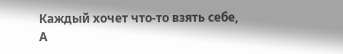Каждый хочет что-то взять себе,
А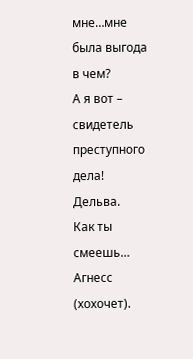мне…мне была выгода в чем?
А я вот – свидетель преступного дела!
Дельва.
Как ты смеешь…
Агнесс (хохочет).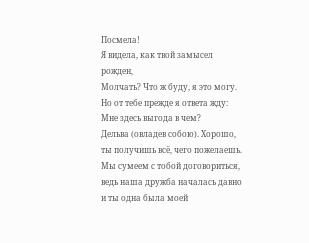Посмела!
Я видела, как твой замысел рожден,
Молчать? Что ж буду, я это могу.
Но от тебе прежде я ответа жду:
Мне здесь выгода в чем?
Дельва (овладев собою). Хорошо, ты получишь всё, чего пожелаешь. Мы сумеем с тобой договориться, ведь наша дружба началась давно и ты одна была моей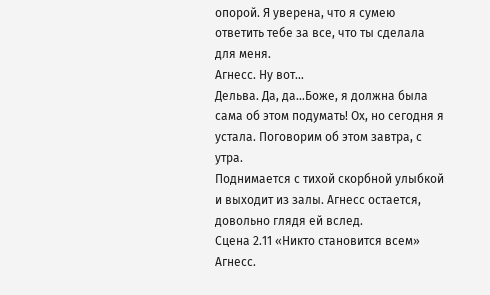опорой. Я уверена, что я сумею ответить тебе за все, что ты сделала для меня.
Агнесс. Ну вот…
Дельва. Да, да…Боже, я должна была сама об этом подумать! Ох, но сегодня я устала. Поговорим об этом завтра, с утра.
Поднимается с тихой скорбной улыбкой и выходит из залы. Агнесс остается, довольно глядя ей вслед.
Сцена 2.11 «Никто становится всем»
Агнесс.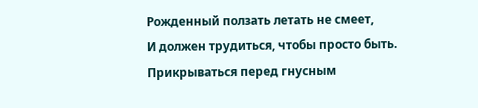Рожденный ползать летать не смеет,
И должен трудиться, чтобы просто быть.
Прикрываться перед гнусным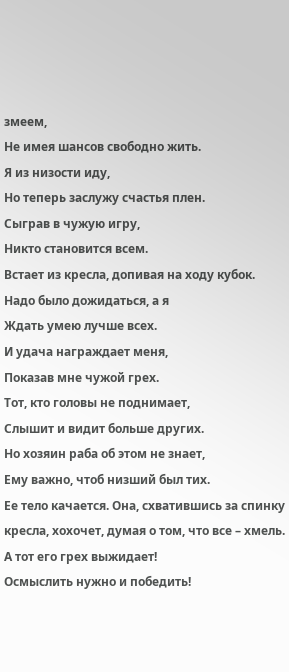змеем,
Не имея шансов свободно жить.
Я из низости иду,
Но теперь заслужу счастья плен.
Сыграв в чужую игру,
Никто становится всем.
Встает из кресла, допивая на ходу кубок.
Надо было дожидаться, а я
Ждать умею лучше всех.
И удача награждает меня,
Показав мне чужой грех.
Тот, кто головы не поднимает,
Слышит и видит больше других.
Но хозяин раба об этом не знает,
Ему важно, чтоб низший был тих.
Ее тело качается. Она, схватившись за спинку кресла, хохочет, думая о том, что все – хмель.
А тот его грех выжидает!
Осмыслить нужно и победить!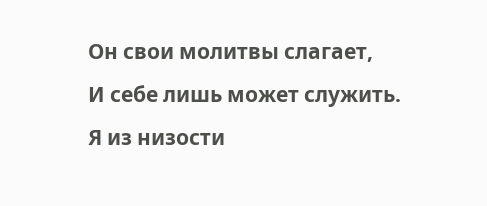Он свои молитвы слагает,
И себе лишь может служить.
Я из низости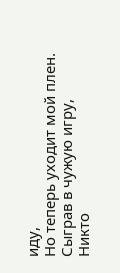иду,
Но теперь уходит мой плен.
Сыграв в чужую игру,
Никто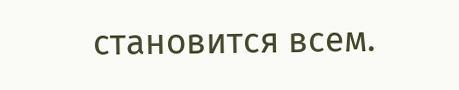становится всем.